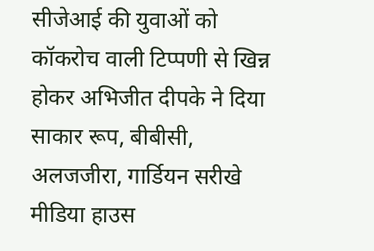सीजेआई की युवाओं को कॉकरोच वाली टिप्पणी से खिन्न होकर अभिजीत दीपके ने दिया साकार रूप, बीबीसी, अलजजीरा, गार्डियन सरीखे मीडिया हाउस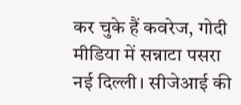कर चुके हैं कवरेज, गोदी मीडिया में सन्नाटा पसरा
नई दिल्ली। सीजेआई की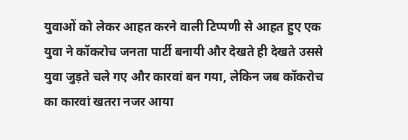युवाओं को लेकर आहत करने वाली टिप्पणी से आहत हुए एक युवा ने कॉकरोच जनता पार्टी बनायी और देखते ही देखते उससे युवा जुड़ते चले गए और कारवां बन गया, लेकिन जब कॉकरोच का कारवां खतरा नजर आया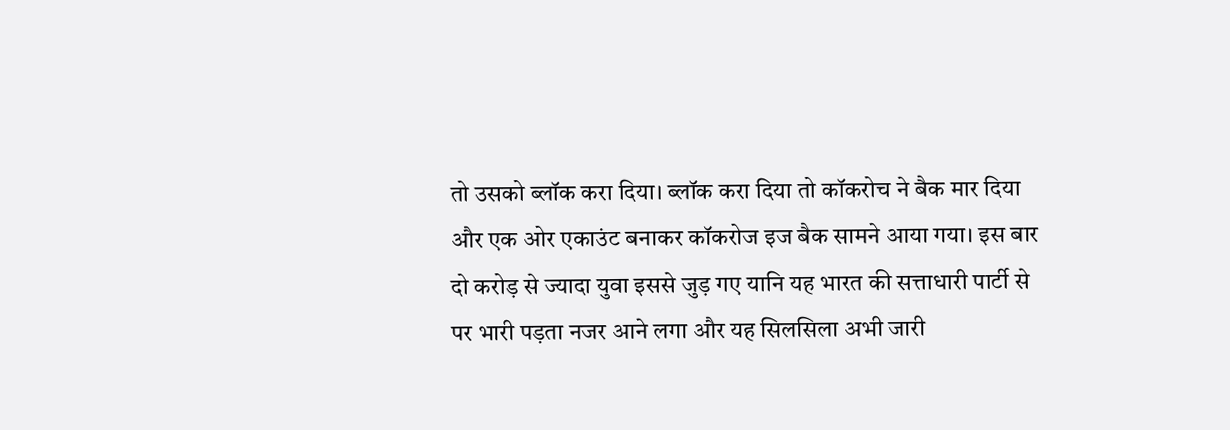तो उसको ब्लॉक करा दिया। ब्लॉक करा दिया तो कॉकरोच ने बैक मार दिया और एक ओर एकाउंट बनाकर कॉकरोज इज बैक सामने आया गया। इस बार दो करोड़ से ज्यादा युवा इससे जुड़ गए यानि यह भारत की सत्ताधारी पार्टी से पर भारी पड़ता नजर आने लगा और यह सिलसिला अभी जारी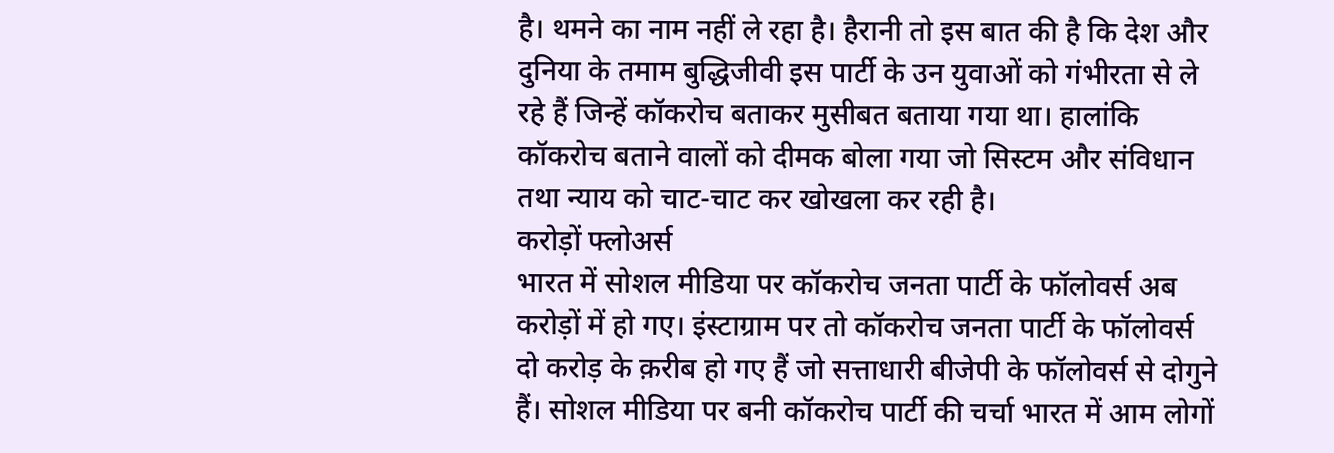है। थमने का नाम नहीं ले रहा है। हैरानी तो इस बात की है कि देश और दुनिया के तमाम बुद्धिजीवी इस पार्टी के उन युवाओं को गंभीरता से ले रहे हैं जिन्हें कॉकरोच बताकर मुसीबत बताया गया था। हालांकि कॉकरोच बताने वालों को दीमक बोला गया जो सिस्टम और संविधान तथा न्याय को चाट-चाट कर खोखला कर रही है।
करोड़ों फ्लोअर्स
भारत में सोशल मीडिया पर कॉकरोच जनता पार्टी के फॉलोवर्स अब करोड़ों में हो गए। इंस्टाग्राम पर तो कॉकरोच जनता पार्टी के फॉलोवर्स दो करोड़ के क़रीब हो गए हैं जो सत्ताधारी बीजेपी के फॉलोवर्स से दोगुने हैं। सोशल मीडिया पर बनी कॉकरोच पार्टी की चर्चा भारत में आम लोगों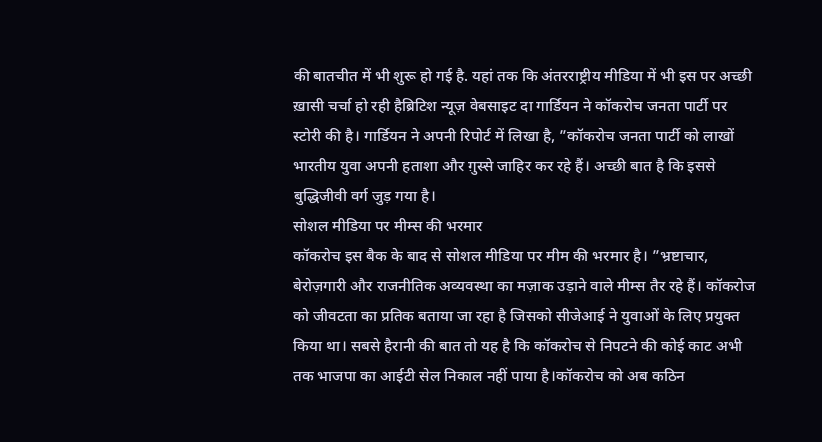की बातचीत में भी शुरू हो गई है. यहां तक कि अंतरराष्ट्रीय मीडिया में भी इस पर अच्छी ख़ासी चर्चा हो रही हैब्रिटिश न्यूज़ वेबसाइट दा गार्डियन ने कॉकरोच जनता पार्टी पर स्टोरी की है। गार्डियन ने अपनी रिपोर्ट में लिखा है, ”कॉकरोच जनता पार्टी को लाखों भारतीय युवा अपनी हताशा और ग़ुस्से जाहिर कर रहे हैं। अच्छी बात है कि इससे बुद्धिजीवी वर्ग जुड़ गया है।
सोशल मीडिया पर मीम्स की भरमार
कॉकरोच इस बैक के बाद से सोशल मीडिया पर मीम की भरमार है। ”भ्रष्टाचार, बेरोज़गारी और राजनीतिक अव्यवस्था का मज़ाक उड़ाने वाले मीम्स तैर रहे हैं। कॉकरोज को जीवटता का प्रतिक बताया जा रहा है जिसको सीजेआई ने युवाओं के लिए प्रयुक्त किया था। सबसे हैरानी की बात तो यह है कि कॉकरोच से निपटने की कोई काट अभी तक भाजपा का आईटी सेल निकाल नहीं पाया है।कॉकरोच को अब कठिन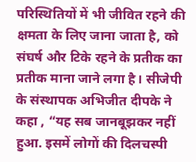परिस्थितियों में भी जीवित रहने की क्षमता के लिए जाना जाता है, को संघर्ष और टिके रहने के प्रतीक का प्रतीक माना जाने लगा है। सीजेपी के संस्थापक अभिजीत दीपके ने कहा , “यह सब जानबूझकर नहीं हुआ. इसमें लोगों की दिलचस्पी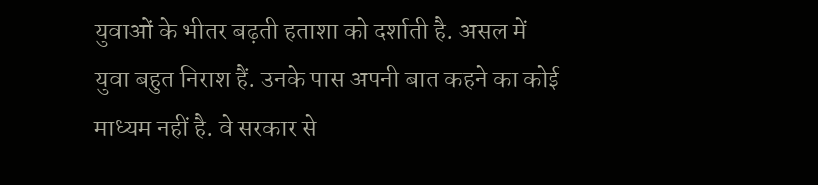युवाओं के भीतर बढ़ती हताशा को दर्शाती है. असल में युवा बहुत निराश हैं. उनके पास अपनी बात कहने का कोई माध्यम नहीं है. वे सरकार से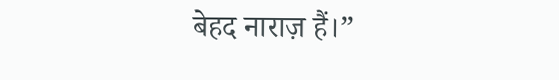बेहद नाराज़ हैं।”